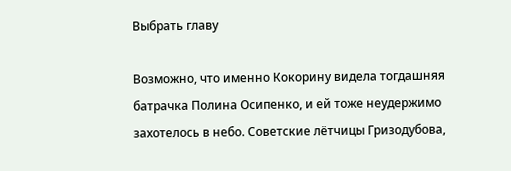Выбрать главу

Возможно, что именно Кокорину видела тогдашняя батрачка Полина Осипенко, и ей тоже неудержимо захотелось в небо. Советские лётчицы Гризодубова,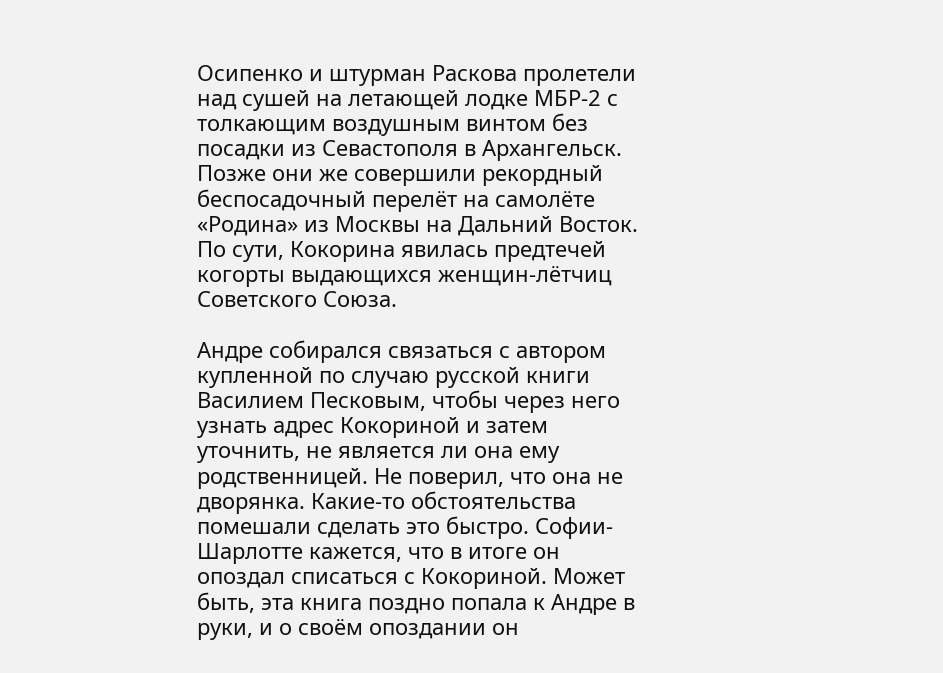Осипенко и штурман Раскова пролетели над сушей на летающей лодке МБР-2 с толкающим воздушным винтом без посадки из Севастополя в Архангельск. Позже они же совершили рекордный беспосадочный перелёт на самолёте «Родина» из Москвы на Дальний Восток. По сути, Кокорина явилась предтечей когорты выдающихся женщин-лётчиц Советского Союза.

Андре собирался связаться с автором купленной по случаю русской книги Василием Песковым, чтобы через него узнать адрес Кокориной и затем уточнить, не является ли она ему родственницей. Не поверил, что она не дворянка. Какие-то обстоятельства помешали сделать это быстро. Софии-Шарлотте кажется, что в итоге он опоздал списаться с Кокориной. Может быть, эта книга поздно попала к Андре в руки, и о своём опоздании он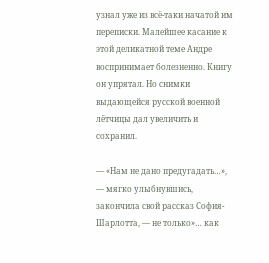узнал уже из всё-таки начатой им переписки. Малейшее касание к этой деликатной теме Андре воспринимает болезненно. Книгу он упрятал. Но снимки выдающейся русской военной лётчицы дал увеличить и сохранил.

— «Нам не дано предугадать…», — мягко улыбнувшись, закончила свой рассказ София-Шарлотта, — не только»… как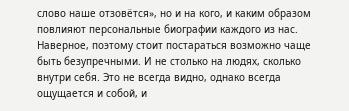слово наше отзовётся», но и на кого, и каким образом повлияют персональные биографии каждого из нас. Наверное, поэтому стоит постараться возможно чаще быть безупречными. И не столько на людях, сколько внутри себя. Это не всегда видно, однако всегда ощущается и собой, и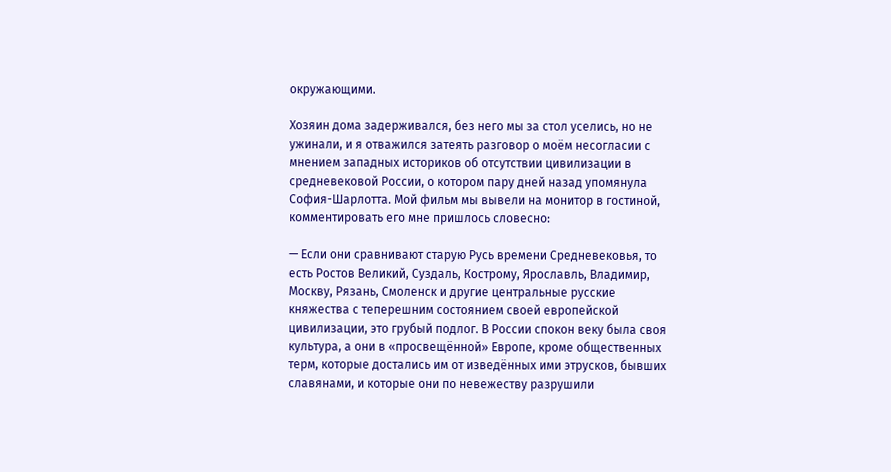окружающими.

Хозяин дома задерживался, без него мы за стол уселись, но не ужинали, и я отважился затеять разговор о моём несогласии с мнением западных историков об отсутствии цивилизации в средневековой России, о котором пару дней назад упомянула София-Шарлотта. Мой фильм мы вывели на монитор в гостиной, комментировать его мне пришлось словесно:

— Если они сравнивают старую Русь времени Средневековья, то есть Ростов Великий, Суздаль, Кострому, Ярославль, Владимир, Москву, Рязань, Смоленск и другие центральные русские княжества с теперешним состоянием своей европейской цивилизации, это грубый подлог. В России спокон веку была своя культура, а они в «просвещённой» Европе, кроме общественных терм, которые достались им от изведённых ими этрусков, бывших славянами, и которые они по невежеству разрушили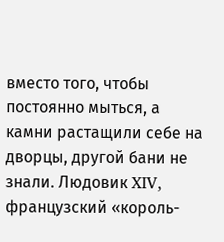вместо того, чтобы постоянно мыться, а камни растащили себе на дворцы, другой бани не знали. Людовик XIV, французский «король-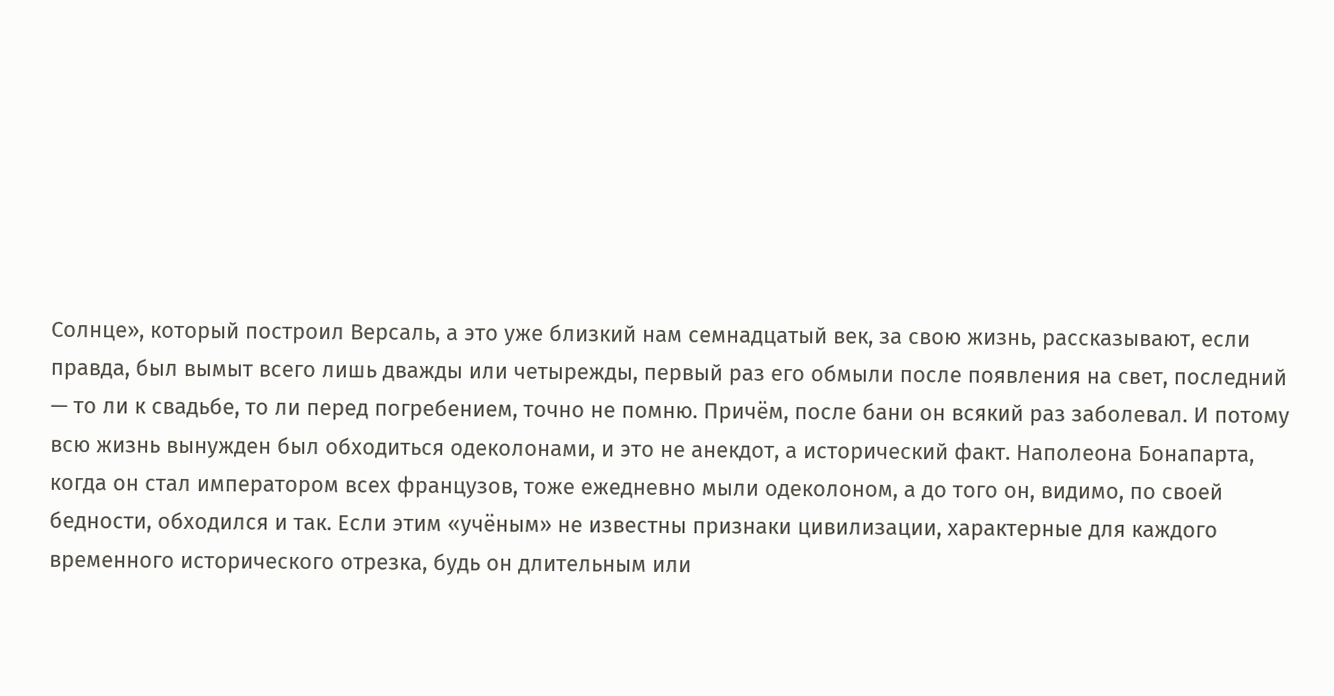Солнце», который построил Версаль, а это уже близкий нам семнадцатый век, за свою жизнь, рассказывают, если правда, был вымыт всего лишь дважды или четырежды, первый раз его обмыли после появления на свет, последний — то ли к свадьбе, то ли перед погребением, точно не помню. Причём, после бани он всякий раз заболевал. И потому всю жизнь вынужден был обходиться одеколонами, и это не анекдот, а исторический факт. Наполеона Бонапарта, когда он стал императором всех французов, тоже ежедневно мыли одеколоном, а до того он, видимо, по своей бедности, обходился и так. Если этим «учёным» не известны признаки цивилизации, характерные для каждого временного исторического отрезка, будь он длительным или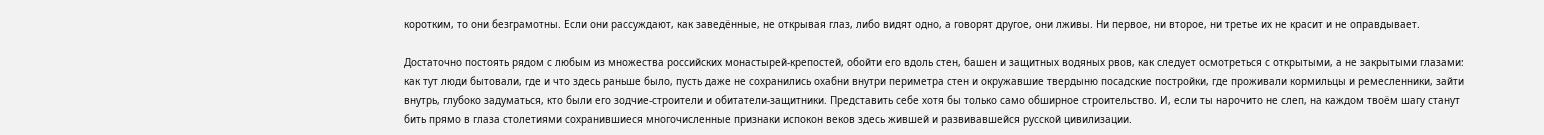коротким, то они безграмотны. Если они рассуждают, как заведённые, не открывая глаз, либо видят одно, а говорят другое, они лживы. Ни первое, ни второе, ни третье их не красит и не оправдывает.

Достаточно постоять рядом с любым из множества российских монастырей-крепостей, обойти его вдоль стен, башен и защитных водяных рвов, как следует осмотреться с открытыми, а не закрытыми глазами: как тут люди бытовали, где и что здесь раньше было, пусть даже не сохранились охабни внутри периметра стен и окружавшие твердыню посадские постройки, где проживали кормильцы и ремесленники, зайти внутрь, глубоко задуматься, кто были его зодчие-строители и обитатели-защитники. Представить себе хотя бы только само обширное строительство. И, если ты нарочито не слеп, на каждом твоём шагу станут бить прямо в глаза столетиями сохранившиеся многочисленные признаки испокон веков здесь жившей и развивавшейся русской цивилизации.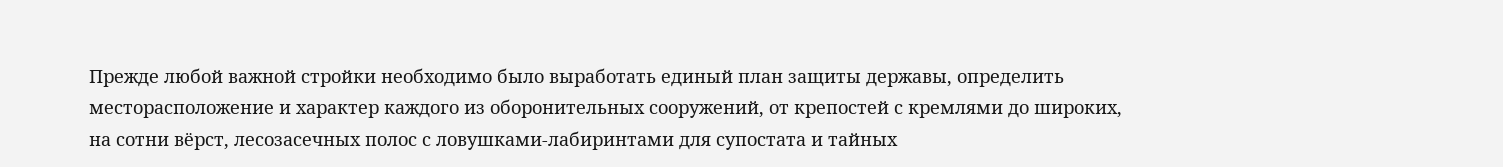Прежде любой важной стройки необходимо было выработать единый план защиты державы, определить месторасположение и характер каждого из оборонительных сооружений, от крепостей с кремлями до широких, на сотни вёрст, лесозасечных полос с ловушками-лабиринтами для супостата и тайных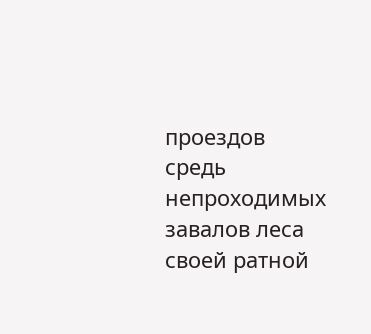проездов средь непроходимых завалов леса своей ратной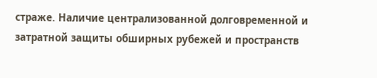страже. Наличие централизованной долговременной и затратной защиты обширных рубежей и пространств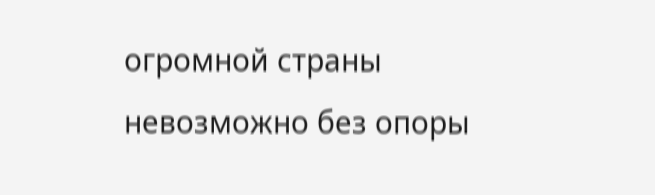огромной страны невозможно без опоры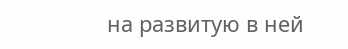на развитую в ней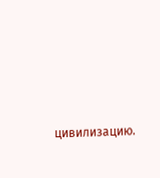цивилизацию.